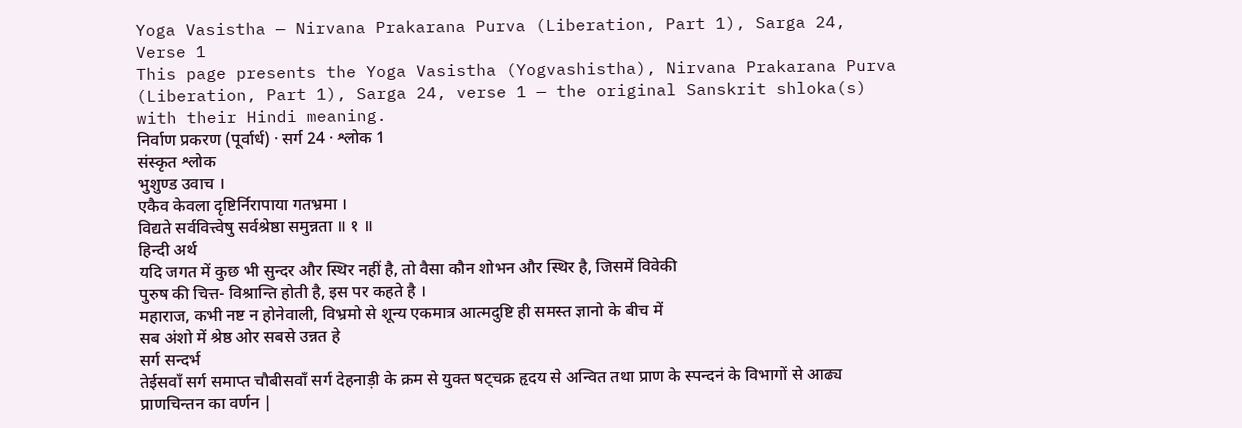Yoga Vasistha — Nirvana Prakarana Purva (Liberation, Part 1), Sarga 24, Verse 1
This page presents the Yoga Vasistha (Yogvashistha), Nirvana Prakarana Purva (Liberation, Part 1), Sarga 24, verse 1 — the original Sanskrit shloka(s) with their Hindi meaning.
निर्वाण प्रकरण (पूर्वार्ध) · सर्ग 24 · श्लोक 1
संस्कृत श्लोक
भुशुण्ड उवाच ।
एकैव केवला दृष्टिर्निरापाया गतभ्रमा ।
विद्यते सर्ववित्त्वेषु सर्वश्रेष्ठा समुन्नता ॥ १ ॥
हिन्दी अर्थ
यदि जगत में कुछ भी सुन्दर और स्थिर नहीं है, तो वैसा कौन शोभन और स्थिर है, जिसमें विवेकी
पुरुष की चित्त- विश्रान्ति होती है, इस पर कहते है ।
महाराज, कभी नष्ट न होनेवाली, विभ्रमो से शून्य एकमात्र आत्मदुष्टि ही समस्त ज्ञानो के बीच में
सब अंशो में श्रेष्ठ ओर सबसे उन्नत हे
सर्ग सन्दर्भ
तेईसवाँ सर्ग समाप्त चौबीसवाँ सर्ग देहनाड़ी के क्रम से युक्त षट्चक्र हृदय से अन्वित तथा प्राण के स्पन्दनं के विभागों से आढ्य प्राणचिन्तन का वर्णन |